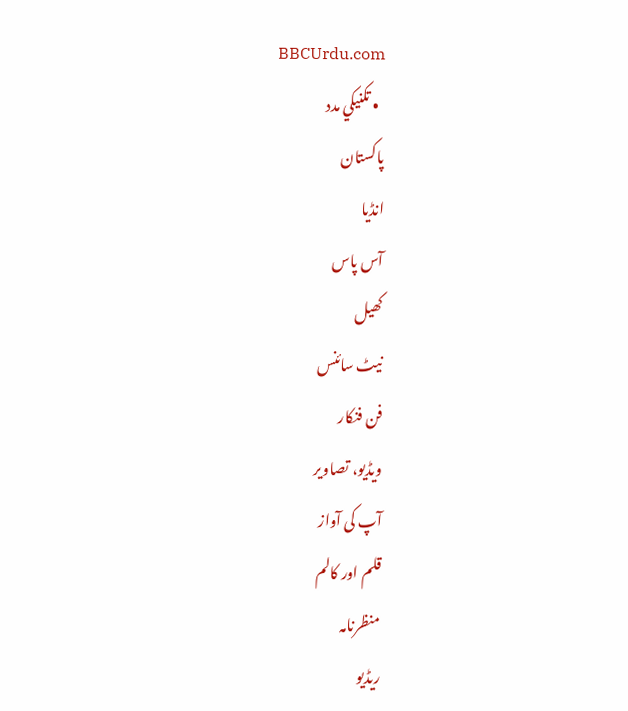BBCUrdu.com
  • تکنيکي مدد
پاکستان
انڈیا
آس پاس
کھیل
نیٹ سائنس
فن فنکار
ویڈیو، تصاویر
آپ کی آواز
قلم اور کالم
منظرنامہ
ریڈیو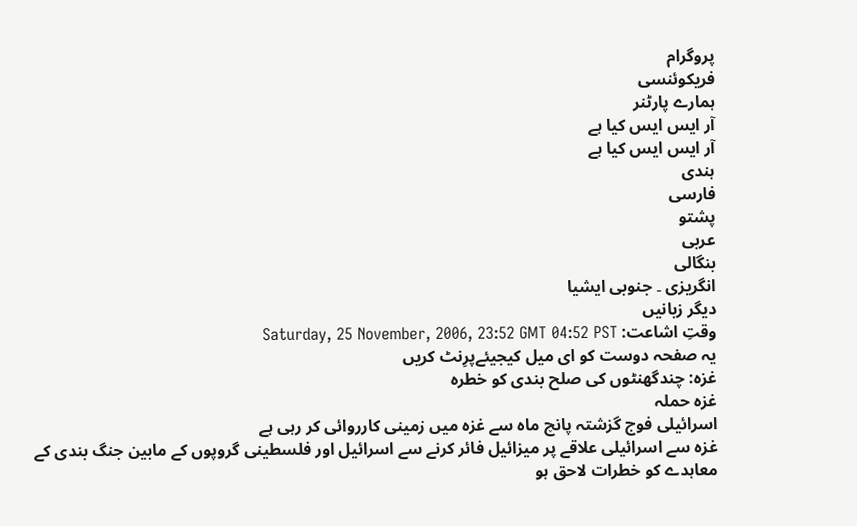پروگرام
فریکوئنسی
ہمارے پارٹنر
آر ایس ایس کیا ہے
آر ایس ایس کیا ہے
ہندی
فارسی
پشتو
عربی
بنگالی
انگریزی ۔ جنوبی ایشیا
دیگر زبانیں
وقتِ اشاعت: Saturday, 25 November, 2006, 23:52 GMT 04:52 PST
یہ صفحہ دوست کو ای میل کیجیئےپرِنٹ کریں
غزہ: چندگھنٹوں کی صلح بندی کو خطرہ
غزہ حملہ
اسرائیلی فوج گزشتہ پانچ ماہ سے غزہ میں زمینی کارروائی کر رہی ہے
غزہ سے اسرائیلی علاقے پر میزائیل فائر کرنے سے اسرائیل اور فلسطینی گروپوں کے مابین جنگ بندی کے معاہدے کو خطرات لاحق ہو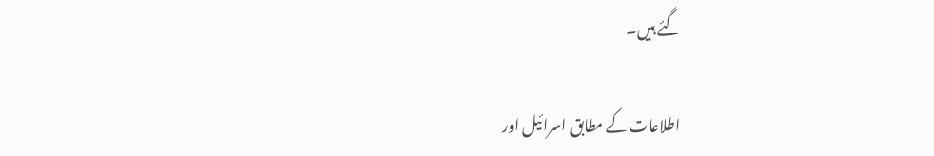گئے ہیں۔

اطلاعات کے مطابق اسرائیل اور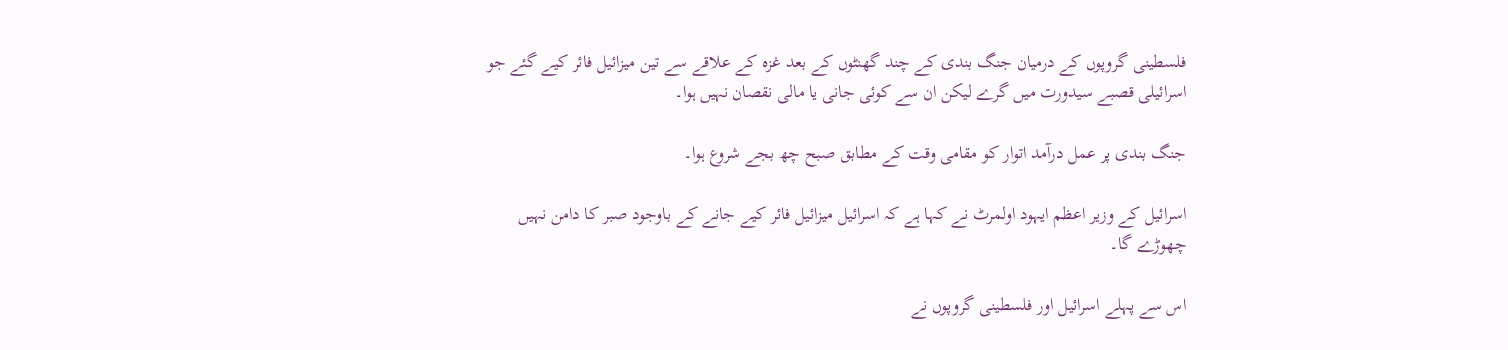فلسطینی گروپوں کے درمیان جنگ بندی کے چند گھنٹوں کے بعد غزہ کے علاقے سے تین میزائیل فائر کیے گئے جو اسرائیلی قصبے سیدورت میں گرے لیکن ان سے کوئی جانی یا مالی نقصان نہیں ہوا۔

جنگ بندی پر عمل درآمد اتوار کو مقامی وقت کے مطابق صبح چھ بجے شروع ہوا۔

اسرائیل کے وزیر اعظم ایہود اولمرٹ نے کہا ہے کہ اسرائیل میزائیل فائر کیے جانے کے باوجود صبر کا دامن نہیں چھوڑے گا۔

اس سے پہلے اسرائیل اور فلسطینی گروپوں نے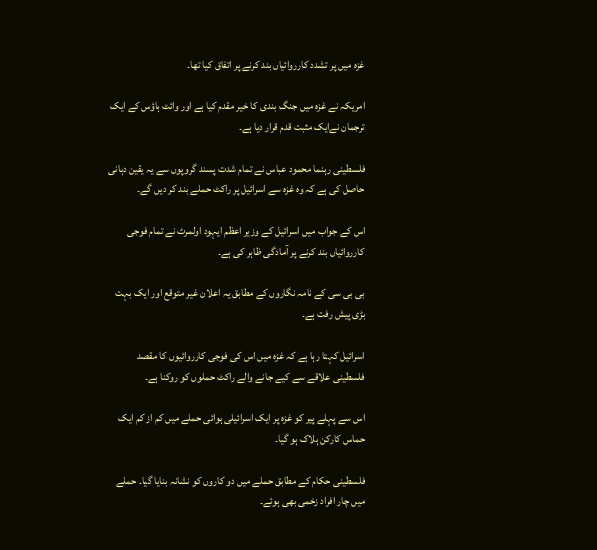غزہ میں پر تشدد کارروائیاں بند کرنے پر اتفاق کیا تھا۔

امریکہ نے غزہ میں جنگ بندی کا خیر مقدم کیا ہے اور وائٹ ہاؤس کے ایک ترجمان نےایک مثبت قدم قرار دیا ہے۔

فلسطینی رہنما محمود عباس نے تمام شدت پسند گروپوں سے یہ یقین دہانی حاصل کی ہے کہ وہ غزہ سے اسرائیل پر راکٹ حملے بند کر دیں گے۔

اس کے جواب میں اسرائیل کے وزیر اعظم ایہود اولمرٹ نے تمام فوجی کارروائیاں بند کرنے پر آمادگی ظاہر کی ہے۔

بی بی سی کے نامہ نگاروں کے مطابق یہ اعلان غیر متوقع اور ایک بہت بڑی پیش رفت ہے۔

اسرائیل کہتا رہا ہے کہ غزہ میں اس کی فوجی کارروائیوں کا مقصد فلسطینی علاقے سے کیے جانے والے راکٹ حملوں کو روکنا ہے۔

اس سے پہلے پیر کو غزہ پر ایک اسرائیلی ہوائی حملے میں کم از کم ایک حماس کارکن ہلاک ہو گیا۔

فلسطینی حکام کے مطابق حملے میں دو کاروں کو نشانہ بنایا گیا۔ حملے میں چار افراد زخمی بھی ہوئے۔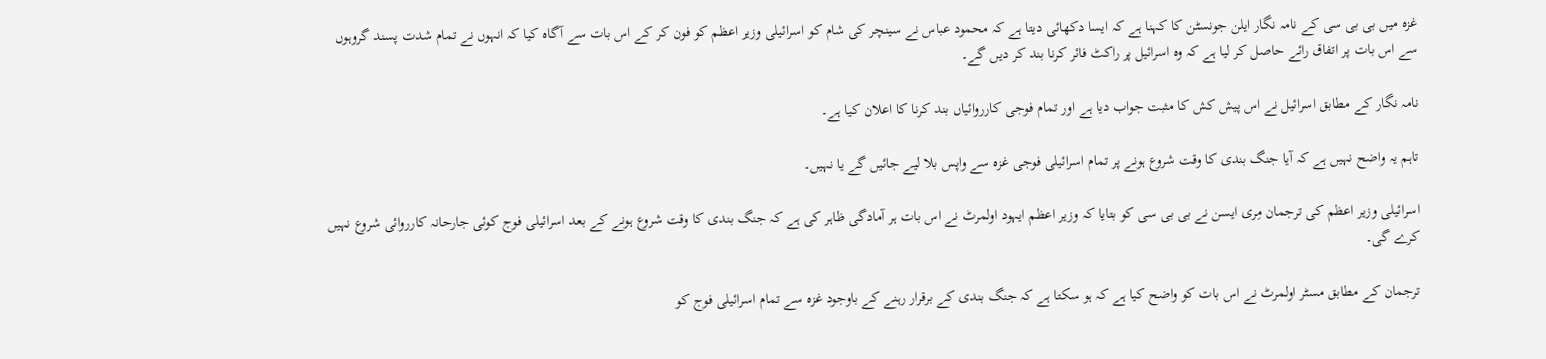غزہ میں بی بی سی کے نامہ نگار ایلن جونسٹن کا کہنا ہے کہ ایسا دکھائی دیتا ہے کہ محمود عباس نے سینچر کی شام کو اسرائیلی وزیر اعظم کو فون کر کے اس بات سے آگاہ کیا کہ انہوں نے تمام شدت پسند گروہوں سے اس بات پر اتفاق رائے حاصل کر لیا ہے کہ وہ اسرائیل پر راکٹ فائر کرنا بند کر دیں گے۔

نامہ نگار کے مطابق اسرائیل نے اس پیش کش کا مثبت جواب دیا ہے اور تمام فوجی کارروائیاں بند کرنا کا اعلان کیا ہے۔

تاہم یہ واضح نہیں ہے کہ آیا جنگ بندی کا وقت شروع ہونے پر تمام اسرائیلی فوجی غزہ سے واپس بلا لیے جائیں گے یا نہیں۔

اسرائیلی وزیر اعظم کی ترجمان مِری ایسن نے بی بی سی کو بتایا کہ وزیر اعظم ایہود اولمرٹ نے اس بات ہر آمادگی ظاہر کی ہے کہ جنگ بندی کا وقت شروع ہونے کے بعد اسرائیلی فوج کوئی جارحانہ کارروائی شروع نہیں کرے گی۔

ترجمان کے مطابق مسٹر اولمرٹ نے اس بات کو واضح کیا ہے کہ ہو سکتا ہے کہ جنگ بندی کے برقرار رہنے کے باوجود غزہ سے تمام اسرائیلی فوج کو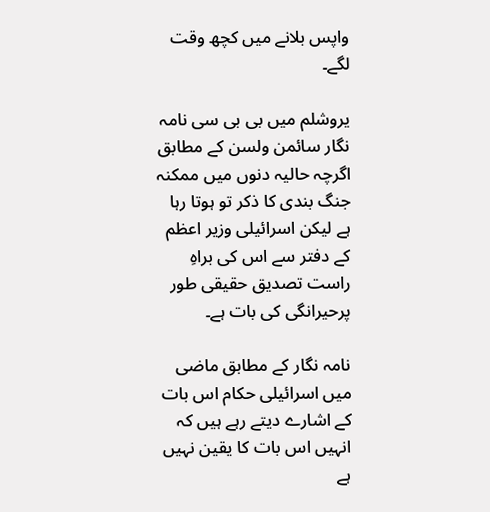واپس بلانے میں کچھ وقت لگے۔

یروشلم میں بی بی سی نامہ نگار سائمن ولسن کے مطابق اگرچہ حالیہ دنوں میں ممکنہ جنگ بندی کا ذکر تو ہوتا رہا ہے لیکن اسرائیلی وزیر اعظم کے دفتر سے اس کی براہِ راست تصدیق حقیقی طور پرحیرانگی کی بات ہے۔

نامہ نگار کے مطابق ماضی میں اسرائیلی حکام اس بات کے اشارے دیتے رہے ہیں کہ انہیں اس بات کا یقین نہیں ہے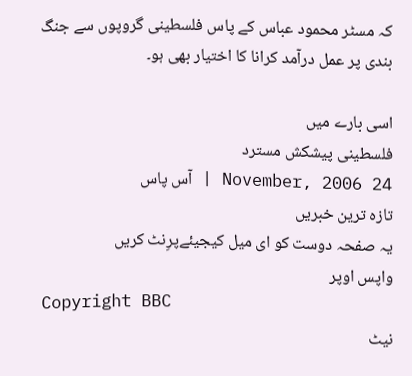کہ مسٹر محمود عباس کے پاس فلسطینی گروپوں سے جنگ بندی پر عمل درآمد کرانا کا اختیار بھی ہو۔

اسی بارے میں
فلسطینی پیشکش مسترد
24 November, 2006 | آس پاس
تازہ ترین خبریں
یہ صفحہ دوست کو ای میل کیجیئےپرِنٹ کریں
واپس اوپر
Copyright BBC
نیٹ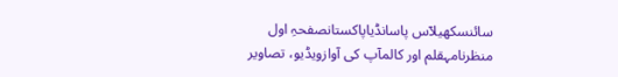سائنسکھیلآس پاسانڈیاپاکستانصفحہِ اول
منظرنامہقلم اور کالمآپ کی آوازویڈیو، تصاویر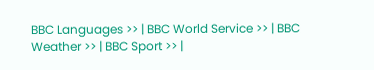BBC Languages >> | BBC World Service >> | BBC Weather >> | BBC Sport >> |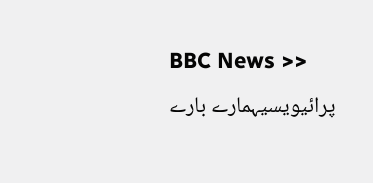BBC News >>
پرائیویسیہمارے بارے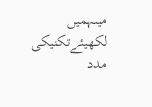میںہمیں لکھیئےتکنیکی مدد